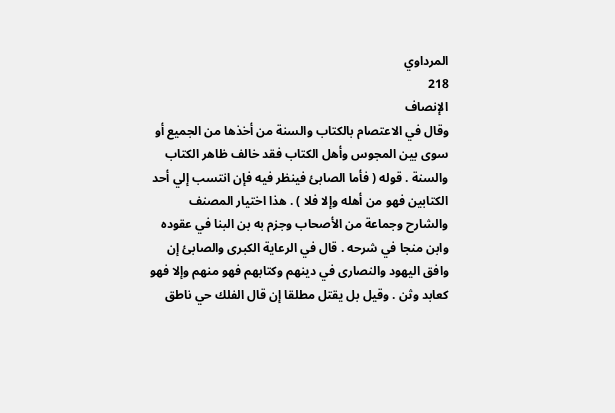المرداوي
218
الإنصاف
وقال في الاعتصام بالكتاب والسنة من أخذها من الجميع أو سوى بين المجوس وأهل الكتاب فقد خالف ظاهر الكتاب والسنة . قوله ( فأما الصابئ فينظر فيه فإن انتسب إلي أحد الكتابين فهو من أهله وإلا فلا ) . هذا اختيار المصنف والشارح وجماعة من الأصحاب وجزم به بن البنا في عقوده وابن منجا في شرحه . قال في الرعاية الكبرى والصابئ إن وافق اليهود والنصارى في دينهم وكتابهم فهو منهم وإلا فهو كعابد وثن . وقيل بل يقتل مطلقا إن قال الفلك حي ناطق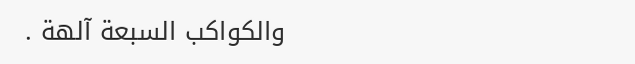والكواكب السبعة آلهة .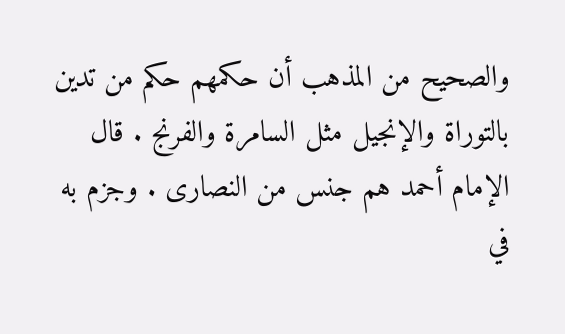والصحيح من المذهب أن حكمهم حكم من تدين بالتوراة والإنجيل مثل السامرة والفرنج . قال الإمام أحمد هم جنس من النصارى . وجزم به في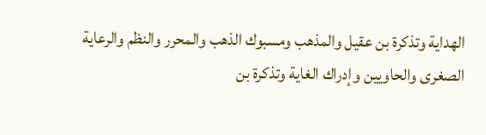الهداية وتذكرة بن عقيل والمذهب ومسبوك الذهب والمحرر والنظم والرعاية الصغرى والحاويين وإدراك الغاية وتذكرة بن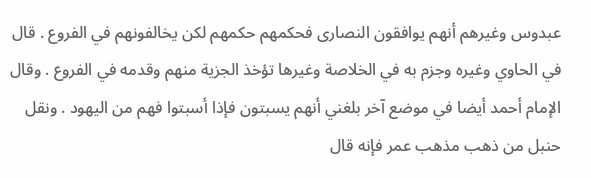عبدوس وغيرهم أنهم يوافقون النصارى فحكمهم حكمهم لكن يخالفونهم في الفروع . قال في الحاوي وغيره وجزم به في الخلاصة وغيرها تؤخذ الجزية منهم وقدمه في الفروع . وقال الإمام أحمد أيضا في موضع آخر بلغني أنهم يسبتون فإذا أسبتوا فهم من اليهود . ونقل حنبل من ذهب مذهب عمر فإنه قال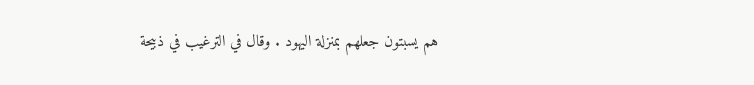هم يسبتون جعلهم بمنزلة اليهود . وقال في الترغيب في ذبيحة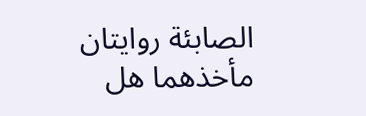الصابئة روايتان مأخذهما هل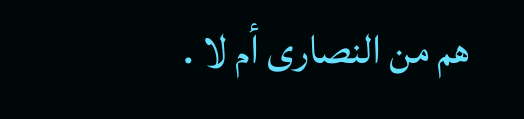هم من النصارى أم لا .